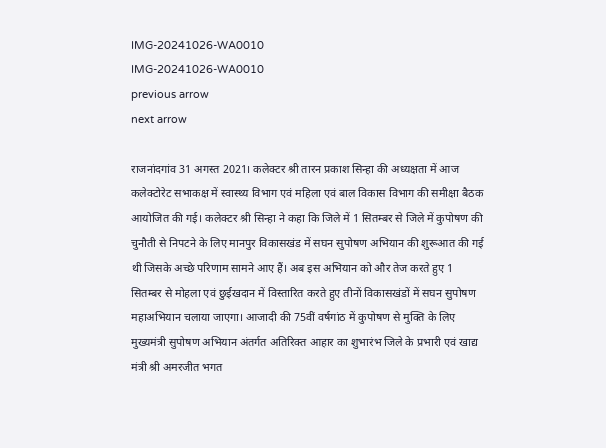IMG-20241026-WA0010
IMG-20241026-WA0010
previous arrow
next arrow

राजनांदगांव 31 अगस्त 2021। कलेक्टर श्री तारन प्रकाश सिन्हा की अध्यक्षता में आज कलेक्टोरेट सभाकक्ष में स्वास्थ्य विभाग एवं महिला एवं बाल विकास विभाग की समीक्षा बैठक आयोजित की गई। कलेक्टर श्री सिन्हा ने कहा कि जिले में 1 सितम्बर से जिले में कुपोषण की चुनौती से निपटने के लिए मानपुर विकासखंड में सघन सुपोषण अभियान की शुरूआत की गई थी जिसके अच्छे परिणाम सामने आए हैं। अब इस अभियान को और तेज करते हुए 1 सितम्बर से मोहला एवं छुईखदान में विस्तारित करते हुए तीनों विकासखंडों में सघन सुपोषण महाअभियान चलाया जाएगा। आजादी की 75वीं वर्षगांठ में कुपोषण से मुक्ति के लिए मुख्यमंत्री सुपोषण अभियान अंतर्गत अतिरिक्त आहार का शुभारंभ जिले के प्रभारी एवं खाद्य मंत्री श्री अमरजीत भगत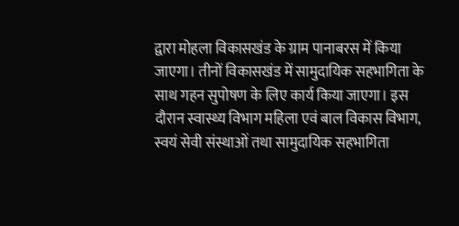द्वारा मोहला विकासखंड के ग्राम पानाबरस में किया जाएगा। तीनों विकासखंड में सामुदायिक सहभागिता के साथ गहन सुपोषण के लिए कार्य किया जाएगा। इस दौरान स्वास्थ्य विभाग महिला एवं बाल विकास विभाग, स्वयं सेवी संस्थाओं तथा सामुदायिक सहभागिता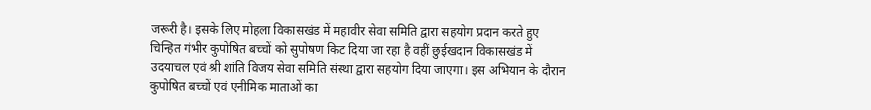जरूरी है। इसके लिए मोहला विकासखंड में महावीर सेवा समिति द्वारा सहयोग प्रदान करते हुए चिन्हित गंभीर कुपोषित बच्चों को सुपोषण किट दिया जा रहा है वहीं छुईखदान विकासखंड में उदयाचल एवं श्री शांति विजय सेवा समिति संस्था द्वारा सहयोग दिया जाएगा। इस अभियान के दौरान कुपोषित बच्चों एवं एनीमिक माताओं का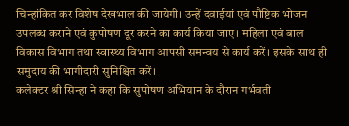चिन्हांकित कर विशेष देखभाल की जायेगी। उन्हें दवाईयां एवं पौष्टिक भोजन उपलब्ध कराने एवं कुपोषण दूर करने का कार्य किया जाए। महिला एवं बाल विकास विभाग तथा स्वास्थ्य विभाग आपसी समन्वय से कार्य करें। इसके साथ ही समुदाय की भागीदारी सुनिश्चित करें।
कलेक्टर श्री सिन्हा ने कहा कि सुपोषण अभियान के दौरान गर्भवती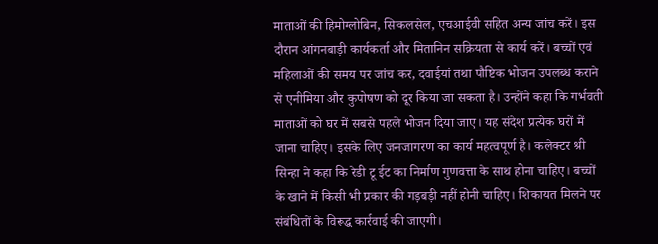माताओं की हिमोग्लोबिन, सिकलसेल, एचआईवी सहित अन्य जांच करें। इस दौरान आंगनबाड़ी कार्यकर्ता और मितानिन सक्रियता से कार्य करें। बच्चों एवं महिलाओं की समय पर जांच कर, दवाईयां तथा पौष्टिक भोजन उपलब्ध कराने से एनीमिया और कुपोषण को दूर किया जा सकता है। उन्होंने कहा कि गर्भवती माताओं को घर में सबसे पहले भोजन दिया जाए। यह संदेश प्रत्येक घरों में जाना चाहिए। इसके लिए जनजागरण का कार्य महत्वपूर्ण है। कलेक्टर श्री सिन्हा ने कहा कि रेडी टू ईट का निर्माण गुणवत्ता के साथ होना चाहिए। बच्चों के खाने में किसी भी प्रकार की गड़बड़ी नहीं होनी चाहिए। शिकायत मिलने पर संबंधितों के विरूद्ध कार्रवाई की जाएगी।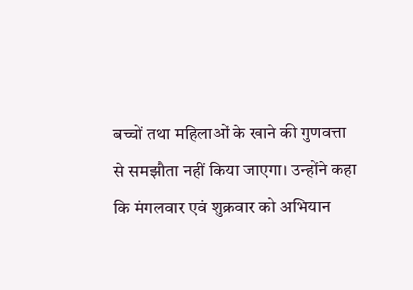बच्चों तथा महिलाओं के खाने की गुणवत्ता से समझौता नहीं किया जाएगा। उन्होंने कहा कि मंगलवार एवं शुक्रवार को अभियान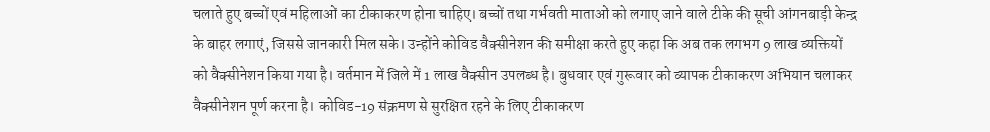चलाते हुए बच्चों एवं महिलाओं का टीकाकरण होना चाहिए। बच्चों तथा गर्भवती माताओं को लगाए जाने वाले टीके की सूची आंगनबाड़ी केन्द्र के बाहर लगाएं, जिससे जानकारी मिल सके। उन्होंने कोविड वैक्सीनेशन की समीक्षा करते हुए कहा कि अब तक लगभग 9 लाख व्यक्तियों को वैक्सीनेशन किया गया है। वर्तमान में जिले में 1 लाख वैक्सीन उपलब्ध है। बुधवार एवं गुरूवार को व्यापक टीकाकरण अभियान चलाकर वैक्सीनेशन पूर्ण करना है। कोविड-19 संक्रमण से सुरक्षित रहने के लिए टीकाकरण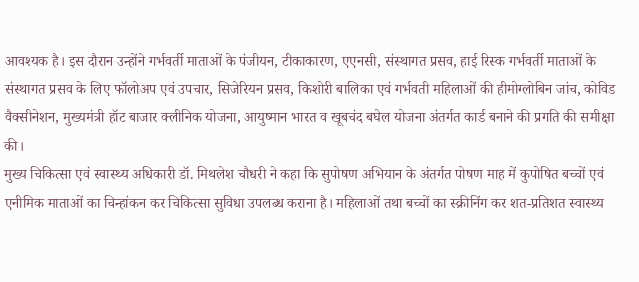आवश्यक है। इस दौरान उन्होंने गर्भवर्ती माताओं के पंजीयन, टीकाकारण, एएनसी, संस्थागत प्रसव, हाई रिस्क गर्भवर्ती माताओं के संस्थागत प्रसव के लिए फॉलोअप एवं उपचार, सिजेरियन प्रसव, किशोरी बालिका एवं गर्भवती महिलाओं की हीमोग्लोबिन जांच, कोविड वैक्सीनेशन, मुख्यमंत्री हॉट बाजार क्लीनिक योजना, आयुष्मान भारत व खूबचंद बघेल योजना अंतर्गत कार्ड बनाने की प्रगति की समीक्षा की।
मुख्य चिकित्सा एवं स्वास्थ्य अधिकारी डॉ. मिथलेश चौधरी ने कहा कि सुपोषण अभियान के अंतर्गत पोषण माह में कुपोषित बच्चों एवं एनीमिक माताओं का चिन्हांकन कर चिकित्सा सुविधा उपलब्ध कराना है। महिलाओं तथा बच्चों का स्क्रीनिंग कर शत-प्रतिशत स्वास्थ्य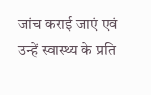जांच कराई जाएं एवं उन्हें स्वास्थ्य के प्रति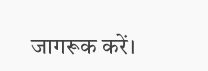जागरूक करें।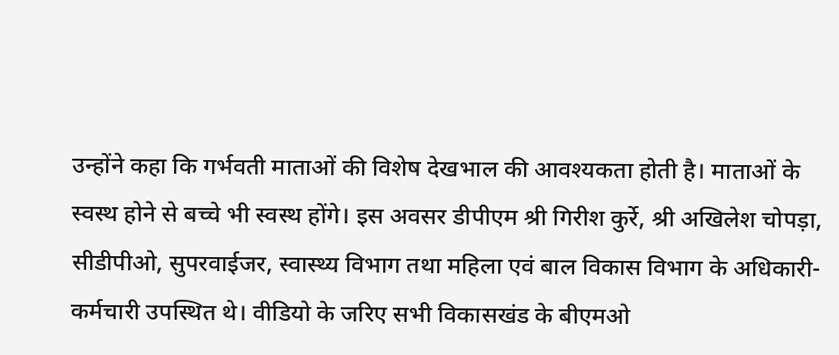उन्होंने कहा कि गर्भवती माताओं की विशेष देखभाल की आवश्यकता होती है। माताओं के स्वस्थ होने से बच्चे भी स्वस्थ होंगे। इस अवसर डीपीएम श्री गिरीश कुर्रे, श्री अखिलेश चोपड़ा, सीडीपीओ, सुपरवाईजर, स्वास्थ्य विभाग तथा महिला एवं बाल विकास विभाग के अधिकारी-कर्मचारी उपस्थित थे। वीडियो के जरिए सभी विकासखंड के बीएमओ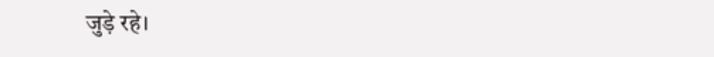जुड़े रहे।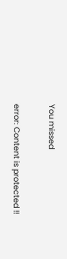You missed

error: Content is protected !!